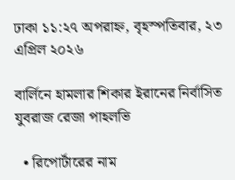ঢাকা ১১:২৭ অপরাহ্ন, বৃহস্পতিবার, ২৩ এপ্রিল ২০২৬

বার্লিনে হামলার শিকার ইরানের নির্বাসিত যুবরাজ রেজা পাহলভি

  • রিপোর্টারের নাম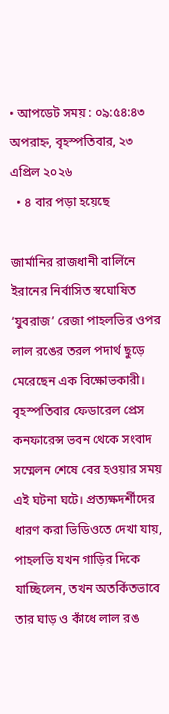• আপডেট সময় : ০৯:৫৪:৪৩ অপরাহ্ন, বৃহস্পতিবার, ২৩ এপ্রিল ২০২৬
  • ৪ বার পড়া হয়েছে

জার্মানির রাজধানী বার্লিনে ইরানের নির্বাসিত স্বঘোষিত ‘যুবরাজ’ রেজা পাহলভির ওপর লাল রঙের তরল পদার্থ ছুড়ে মেরেছেন এক বিক্ষোভকারী। বৃহস্পতিবার ফেডারেল প্রেস কনফারেন্স ভবন থেকে সংবাদ সম্মেলন শেষে বের হওয়ার সময় এই ঘটনা ঘটে। প্রত্যক্ষদর্শীদের ধারণ করা ভিডিওতে দেখা যায়, পাহলভি যখন গাড়ির দিকে যাচ্ছিলেন, তখন অতর্কিতভাবে তার ঘাড় ও কাঁধে লাল রঙ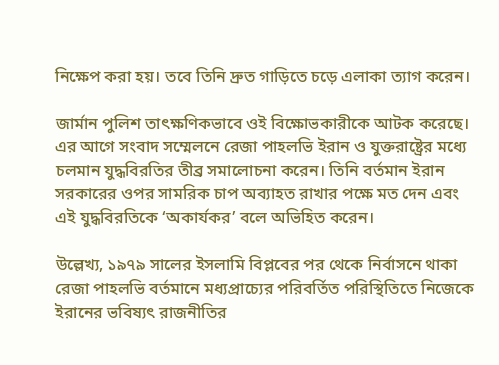নিক্ষেপ করা হয়। তবে তিনি দ্রুত গাড়িতে চড়ে এলাকা ত্যাগ করেন।

জার্মান পুলিশ তাৎক্ষণিকভাবে ওই বিক্ষোভকারীকে আটক করেছে। এর আগে সংবাদ সম্মেলনে রেজা পাহলভি ইরান ও যুক্তরাষ্ট্রের মধ্যে চলমান যুদ্ধবিরতির তীব্র সমালোচনা করেন। তিনি বর্তমান ইরান সরকারের ওপর সামরিক চাপ অব্যাহত রাখার পক্ষে মত দেন এবং এই যুদ্ধবিরতিকে ‘অকার্যকর’ বলে অভিহিত করেন।

উল্লেখ্য, ১৯৭৯ সালের ইসলামি বিপ্লবের পর থেকে নির্বাসনে থাকা রেজা পাহলভি বর্তমানে মধ্যপ্রাচ্যের পরিবর্তিত পরিস্থিতিতে নিজেকে ইরানের ভবিষ্যৎ রাজনীতির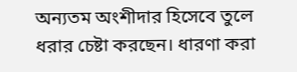অন্যতম অংশীদার হিসেবে তুলে ধরার চেষ্টা করছেন। ধারণা করা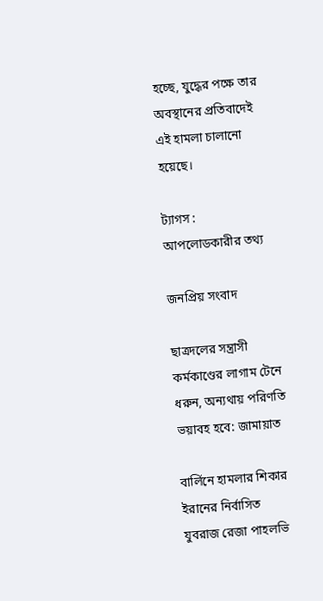হচ্ছে, যুদ্ধের পক্ষে তার অবস্থানের প্রতিবাদেই এই হামলা চালানো হয়েছে।

ট্যাগস :
আপলোডকারীর তথ্য

জনপ্রিয় সংবাদ

ছাত্রদলের সন্ত্রাসী কর্মকাণ্ডের লাগাম টেনে ধরুন, অন্যথায় পরিণতি ভয়াবহ হবে: জামায়াত

বার্লিনে হামলার শিকার ইরানের নির্বাসিত যুবরাজ রেজা পাহলভি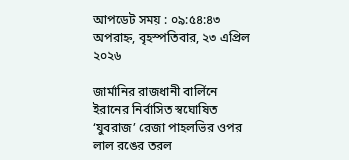আপডেট সময় : ০৯:৫৪:৪৩ অপরাহ্ন, বৃহস্পতিবার, ২৩ এপ্রিল ২০২৬

জার্মানির রাজধানী বার্লিনে ইরানের নির্বাসিত স্বঘোষিত ‘যুবরাজ’ রেজা পাহলভির ওপর লাল রঙের তরল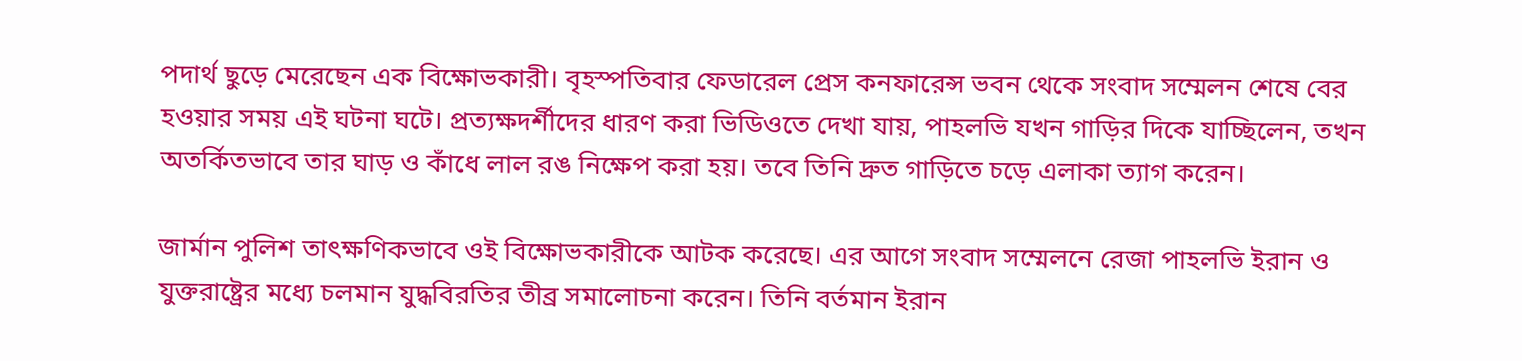পদার্থ ছুড়ে মেরেছেন এক বিক্ষোভকারী। বৃহস্পতিবার ফেডারেল প্রেস কনফারেন্স ভবন থেকে সংবাদ সম্মেলন শেষে বের হওয়ার সময় এই ঘটনা ঘটে। প্রত্যক্ষদর্শীদের ধারণ করা ভিডিওতে দেখা যায়, পাহলভি যখন গাড়ির দিকে যাচ্ছিলেন, তখন অতর্কিতভাবে তার ঘাড় ও কাঁধে লাল রঙ নিক্ষেপ করা হয়। তবে তিনি দ্রুত গাড়িতে চড়ে এলাকা ত্যাগ করেন।

জার্মান পুলিশ তাৎক্ষণিকভাবে ওই বিক্ষোভকারীকে আটক করেছে। এর আগে সংবাদ সম্মেলনে রেজা পাহলভি ইরান ও যুক্তরাষ্ট্রের মধ্যে চলমান যুদ্ধবিরতির তীব্র সমালোচনা করেন। তিনি বর্তমান ইরান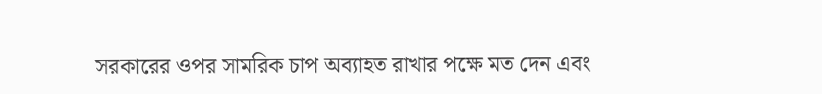সরকারের ওপর সামরিক চাপ অব্যাহত রাখার পক্ষে মত দেন এবং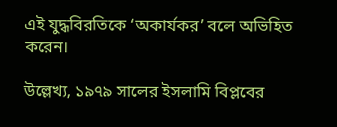এই যুদ্ধবিরতিকে ‘অকার্যকর’ বলে অভিহিত করেন।

উল্লেখ্য, ১৯৭৯ সালের ইসলামি বিপ্লবের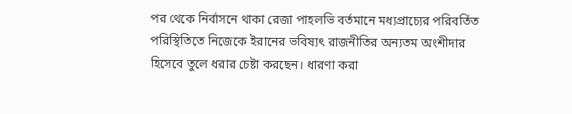পর থেকে নির্বাসনে থাকা রেজা পাহলভি বর্তমানে মধ্যপ্রাচ্যের পরিবর্তিত পরিস্থিতিতে নিজেকে ইরানের ভবিষ্যৎ রাজনীতির অন্যতম অংশীদার হিসেবে তুলে ধরার চেষ্টা করছেন। ধারণা করা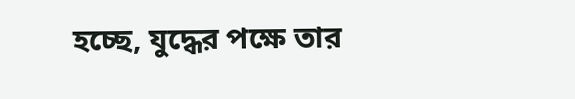হচ্ছে, যুদ্ধের পক্ষে তার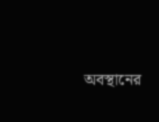অবস্থানের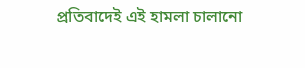প্রতিবাদেই এই হামলা চালানো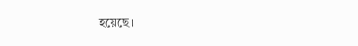হয়েছে।